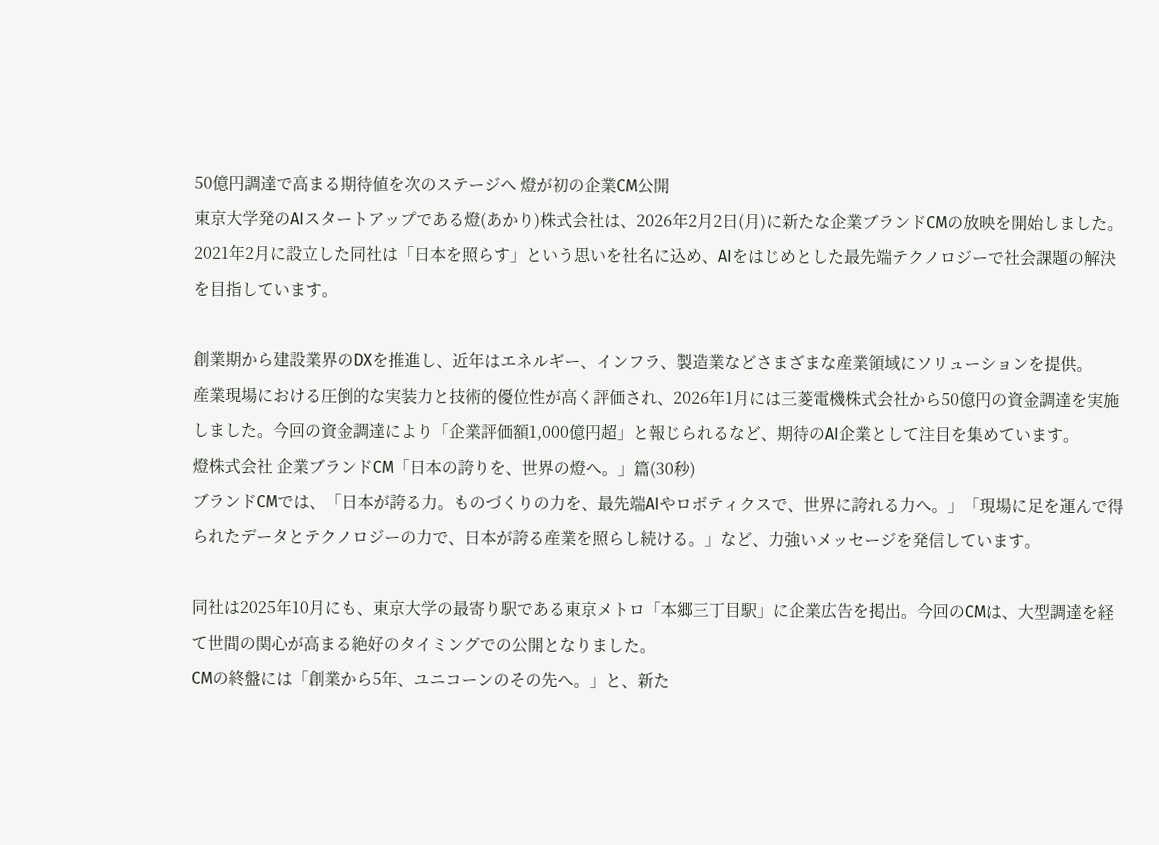50億円調達で高まる期待値を次のステージへ 燈が初の企業CM公開
東京大学発のAIスタートアップである燈(あかり)株式会社は、2026年2月2日(月)に新たな企業ブランドCMの放映を開始しました。
2021年2月に設立した同社は「日本を照らす」という思いを社名に込め、AIをはじめとした最先端テクノロジーで社会課題の解決を目指しています。

創業期から建設業界のDXを推進し、近年はエネルギー、インフラ、製造業などさまざまな産業領域にソリューションを提供。
産業現場における圧倒的な実装力と技術的優位性が高く評価され、2026年1月には三菱電機株式会社から50億円の資金調達を実施しました。今回の資金調達により「企業評価額1,000億円超」と報じられるなど、期待のAI企業として注目を集めています。
燈株式会社 企業ブランドCM「日本の誇りを、世界の燈へ。」篇(30秒)
ブランドCMでは、「日本が誇る力。ものづくりの力を、最先端AIやロボティクスで、世界に誇れる力へ。」「現場に足を運んで得られたデータとテクノロジーの力で、日本が誇る産業を照らし続ける。」など、力強いメッセージを発信しています。

同社は2025年10月にも、東京大学の最寄り駅である東京メトロ「本郷三丁目駅」に企業広告を掲出。今回のCMは、大型調達を経て世間の関心が高まる絶好のタイミングでの公開となりました。
CMの終盤には「創業から5年、ユニコーンのその先へ。」と、新た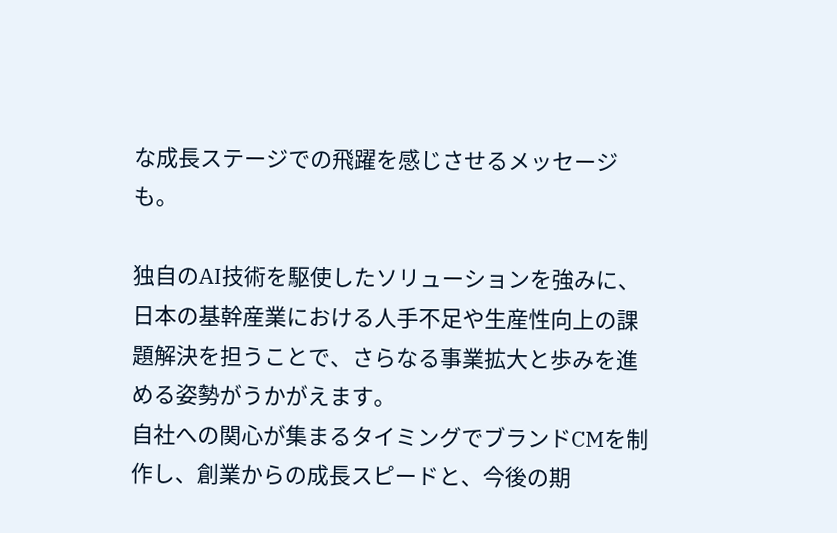な成長ステージでの飛躍を感じさせるメッセージも。

独自のAI技術を駆使したソリューションを強みに、日本の基幹産業における人手不足や生産性向上の課題解決を担うことで、さらなる事業拡大と歩みを進める姿勢がうかがえます。
自社への関心が集まるタイミングでブランドCMを制作し、創業からの成長スピードと、今後の期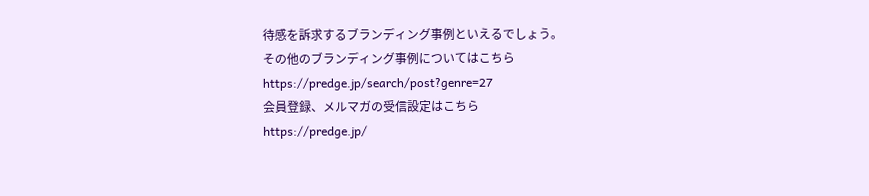待感を訴求するブランディング事例といえるでしょう。
その他のブランディング事例についてはこちら
https://predge.jp/search/post?genre=27
会員登録、メルマガの受信設定はこちら
https://predge.jp/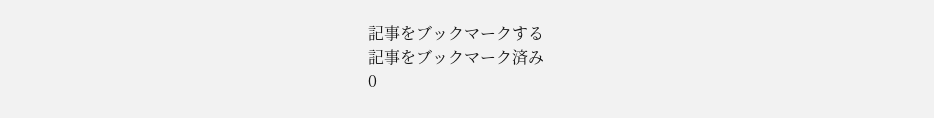記事をブックマークする
記事をブックマーク済み
0